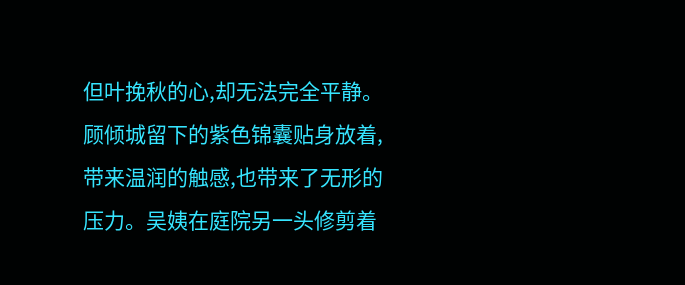但叶挽秋的心,却无法完全平静。顾倾城留下的紫色锦囊贴身放着,带来温润的触感,也带来了无形的压力。吴姨在庭院另一头修剪着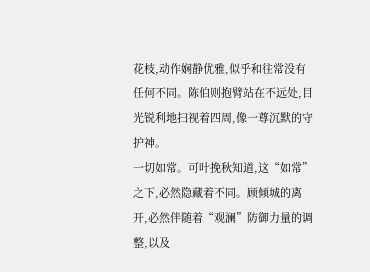花枝,动作娴静优雅,似乎和往常没有任何不同。陈伯则抱臂站在不远处,目光锐利地扫视着四周,像一尊沉默的守护神。
一切如常。可叶挽秋知道,这“如常”之下,必然隐藏着不同。顾倾城的离开,必然伴随着“观澜”防御力量的调整,以及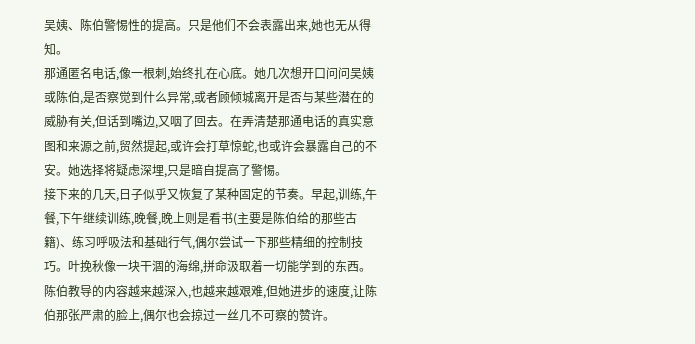吴姨、陈伯警惕性的提高。只是他们不会表露出来,她也无从得知。
那通匿名电话,像一根刺,始终扎在心底。她几次想开口问问吴姨或陈伯,是否察觉到什么异常,或者顾倾城离开是否与某些潜在的威胁有关,但话到嘴边,又咽了回去。在弄清楚那通电话的真实意图和来源之前,贸然提起,或许会打草惊蛇,也或许会暴露自己的不安。她选择将疑虑深埋,只是暗自提高了警惕。
接下来的几天,日子似乎又恢复了某种固定的节奏。早起,训练,午餐,下午继续训练,晚餐,晚上则是看书(主要是陈伯给的那些古籍)、练习呼吸法和基础行气,偶尔尝试一下那些精细的控制技巧。叶挽秋像一块干涸的海绵,拼命汲取着一切能学到的东西。陈伯教导的内容越来越深入,也越来越艰难,但她进步的速度,让陈伯那张严肃的脸上,偶尔也会掠过一丝几不可察的赞许。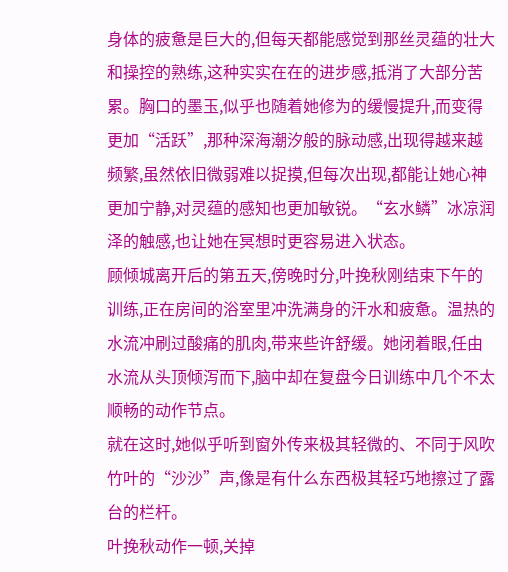身体的疲惫是巨大的,但每天都能感觉到那丝灵蕴的壮大和操控的熟练,这种实实在在的进步感,抵消了大部分苦累。胸口的墨玉,似乎也随着她修为的缓慢提升,而变得更加“活跃”,那种深海潮汐般的脉动感,出现得越来越频繁,虽然依旧微弱难以捉摸,但每次出现,都能让她心神更加宁静,对灵蕴的感知也更加敏锐。“玄水鳞”冰凉润泽的触感,也让她在冥想时更容易进入状态。
顾倾城离开后的第五天,傍晚时分,叶挽秋刚结束下午的训练,正在房间的浴室里冲洗满身的汗水和疲惫。温热的水流冲刷过酸痛的肌肉,带来些许舒缓。她闭着眼,任由水流从头顶倾泻而下,脑中却在复盘今日训练中几个不太顺畅的动作节点。
就在这时,她似乎听到窗外传来极其轻微的、不同于风吹竹叶的“沙沙”声,像是有什么东西极其轻巧地擦过了露台的栏杆。
叶挽秋动作一顿,关掉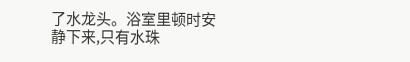了水龙头。浴室里顿时安静下来,只有水珠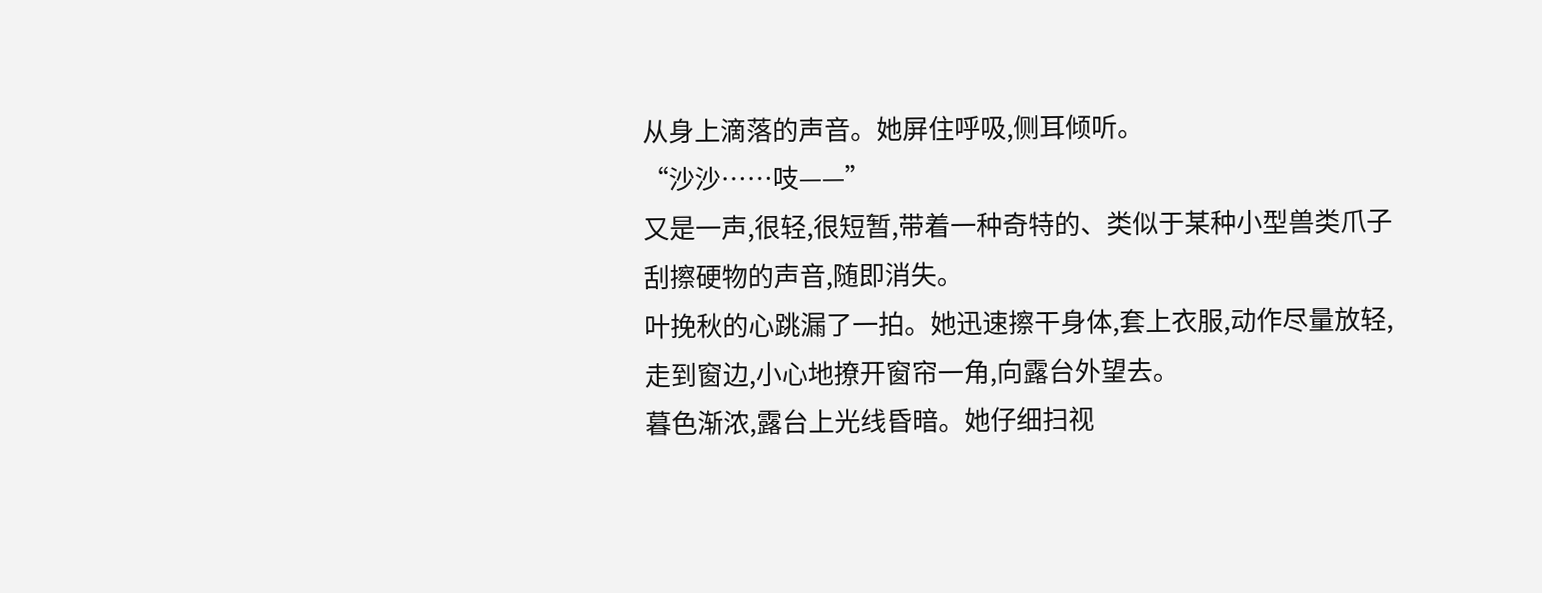从身上滴落的声音。她屏住呼吸,侧耳倾听。
“沙沙……吱——”
又是一声,很轻,很短暂,带着一种奇特的、类似于某种小型兽类爪子刮擦硬物的声音,随即消失。
叶挽秋的心跳漏了一拍。她迅速擦干身体,套上衣服,动作尽量放轻,走到窗边,小心地撩开窗帘一角,向露台外望去。
暮色渐浓,露台上光线昏暗。她仔细扫视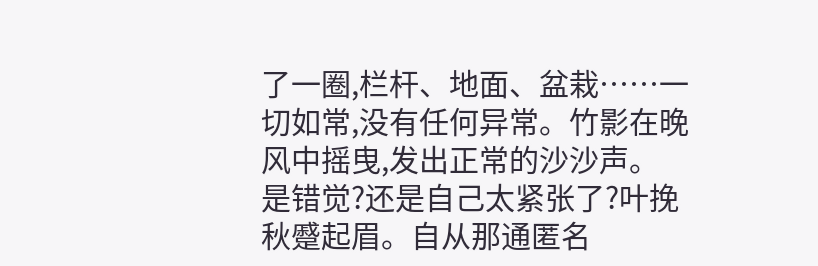了一圈,栏杆、地面、盆栽……一切如常,没有任何异常。竹影在晚风中摇曳,发出正常的沙沙声。
是错觉?还是自己太紧张了?叶挽秋蹙起眉。自从那通匿名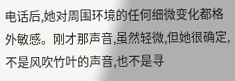电话后,她对周围环境的任何细微变化都格外敏感。刚才那声音,虽然轻微,但她很确定,不是风吹竹叶的声音,也不是寻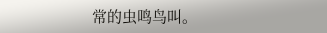常的虫鸣鸟叫。